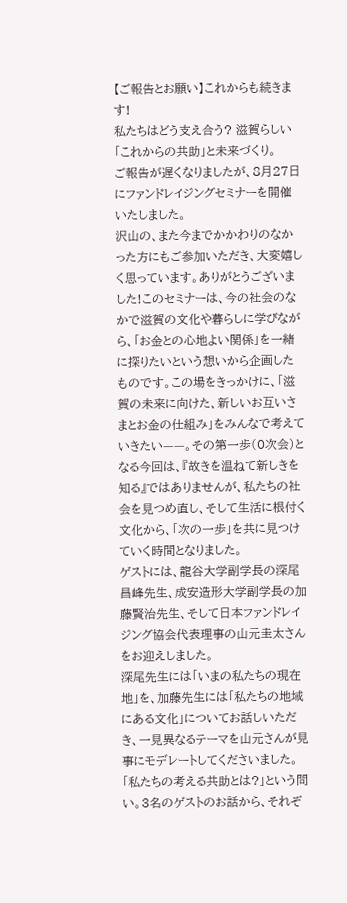【ご報告とお願い】これからも続きます!
私たちはどう支え合う? 滋賀らしい「これからの共助」と未来づくり。
ご報告が遅くなりましたが、8月27日にファンドレイジングセミナーを開催いたしました。
沢山の、また今までかかわりのなかった方にもご参加いただき、大変嬉しく思っています。ありがとうございました!このセミナーは、今の社会のなかで滋賀の文化や暮らしに学びながら、「お金との心地よい関係」を一緒に探りたいという想いから企画したものです。この場をきっかけに、「滋賀の未来に向けた、新しいお互いさまとお金の仕組み」をみんなで考えていきたい——。その第一歩(0次会)となる今回は、『故きを温ねて新しきを知る』ではありませんが、私たちの社会を見つめ直し、そして生活に根付く文化から、「次の一歩」を共に見つけていく時間となりました。
ゲストには、龍谷大学副学長の深尾昌峰先生、成安造形大学副学長の加藤賢治先生、そして日本ファンドレイジング協会代表理事の山元圭太さんをお迎えしました。
深尾先生には「いまの私たちの現在地」を、加藤先生には「私たちの地域にある文化」についてお話しいただき、一見異なるテーマを山元さんが見事にモデレートしてくださいました。「私たちの考える共助とは?」という問い。3名のゲストのお話から、それぞ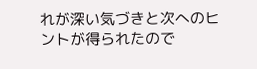れが深い気づきと次へのヒントが得られたので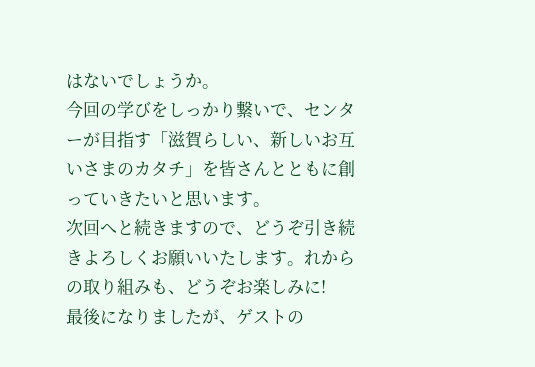はないでしょうか。
今回の学びをしっかり繋いで、センターが目指す「滋賀らしい、新しいお互いさまのカタチ」を皆さんとともに創っていきたいと思います。
次回へと続きますので、どうぞ引き続きよろしくお願いいたします。れからの取り組みも、どうぞお楽しみに!
最後になりましたが、ゲストの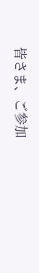皆さま、ご参加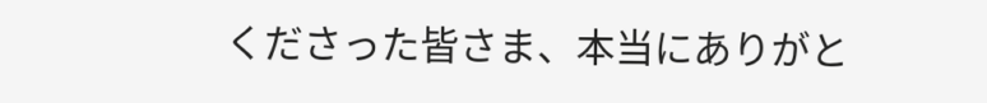くださった皆さま、本当にありがと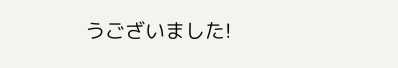うございました!